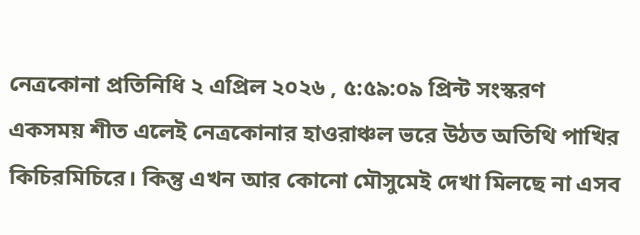নেত্রকোনা প্রতিনিধি ২ এপ্রিল ২০২৬ , ৫:৫৯:০৯ প্রিন্ট সংস্করণ
একসময় শীত এলেই নেত্রকোনার হাওরাঞ্চল ভরে উঠত অতিথি পাখির কিচিরমিচিরে। কিন্তু এখন আর কোনো মৌসুমেই দেখা মিলছে না এসব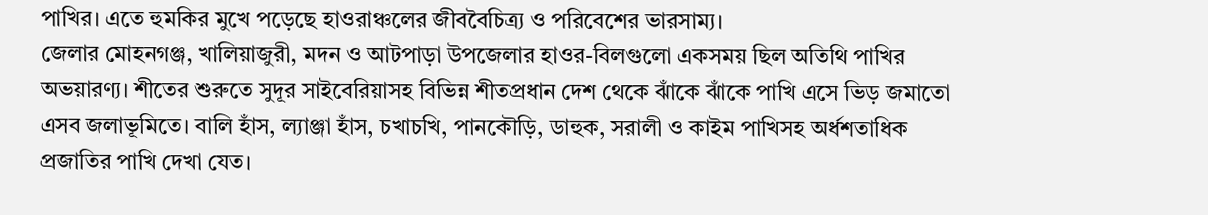পাখির। এতে হুমকির মুখে পড়েছে হাওরাঞ্চলের জীববৈচিত্র্য ও পরিবেশের ভারসাম্য।
জেলার মোহনগঞ্জ, খালিয়াজুরী, মদন ও আটপাড়া উপজেলার হাওর-বিলগুলো একসময় ছিল অতিথি পাখির অভয়ারণ্য। শীতের শুরুতে সুদূর সাইবেরিয়াসহ বিভিন্ন শীতপ্রধান দেশ থেকে ঝাঁকে ঝাঁকে পাখি এসে ভিড় জমাতো এসব জলাভূমিতে। বালি হাঁস, ল্যাঞ্জা হাঁস, চখাচখি, পানকৌড়ি, ডাহুক, সরালী ও কাইম পাখিসহ অর্ধশতাধিক প্রজাতির পাখি দেখা যেত।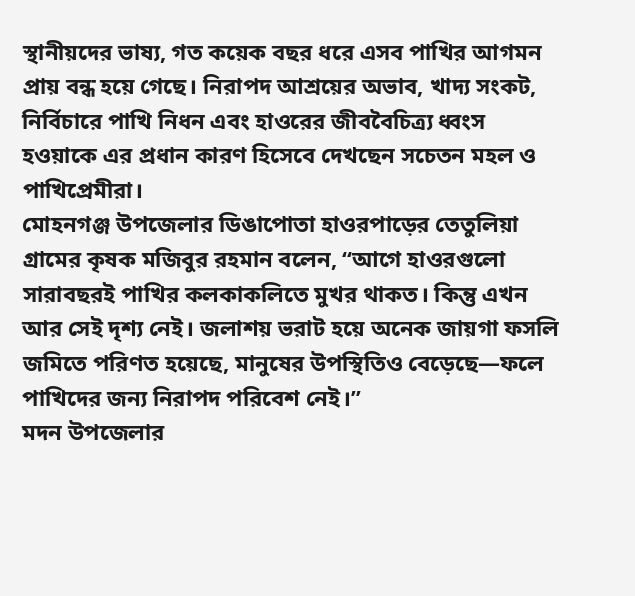স্থানীয়দের ভাষ্য, গত কয়েক বছর ধরে এসব পাখির আগমন প্রায় বন্ধ হয়ে গেছে। নিরাপদ আশ্রয়ের অভাব, খাদ্য সংকট, নির্বিচারে পাখি নিধন এবং হাওরের জীববৈচিত্র্য ধ্বংস হওয়াকে এর প্রধান কারণ হিসেবে দেখছেন সচেতন মহল ও পাখিপ্রেমীরা।
মোহনগঞ্জ উপজেলার ডিঙাপোতা হাওরপাড়ের তেতুলিয়া গ্রামের কৃষক মজিবুর রহমান বলেন, “আগে হাওরগুলো সারাবছরই পাখির কলকাকলিতে মুখর থাকত। কিন্তু এখন আর সেই দৃশ্য নেই। জলাশয় ভরাট হয়ে অনেক জায়গা ফসলি জমিতে পরিণত হয়েছে, মানুষের উপস্থিতিও বেড়েছে—ফলে পাখিদের জন্য নিরাপদ পরিবেশ নেই।”
মদন উপজেলার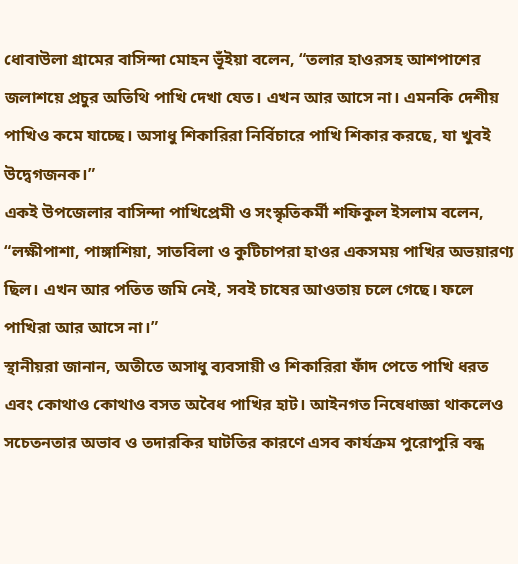ধোবাউলা গ্রামের বাসিন্দা মোহন ভূঁইয়া বলেন, “তলার হাওরসহ আশপাশের জলাশয়ে প্রচুর অতিথি পাখি দেখা যেত। এখন আর আসে না। এমনকি দেশীয় পাখিও কমে যাচ্ছে। অসাধু শিকারিরা নির্বিচারে পাখি শিকার করছে, যা খুবই উদ্বেগজনক।”
একই উপজেলার বাসিন্দা পাখিপ্রেমী ও সংস্কৃতিকর্মী শফিকুল ইসলাম বলেন, “লক্ষীপাশা, পাঙ্গাশিয়া, সাতবিলা ও কুটিচাপরা হাওর একসময় পাখির অভয়ারণ্য ছিল। এখন আর পতিত জমি নেই, সবই চাষের আওতায় চলে গেছে। ফলে পাখিরা আর আসে না।”
স্থানীয়রা জানান, অতীতে অসাধু ব্যবসায়ী ও শিকারিরা ফাঁদ পেতে পাখি ধরত এবং কোথাও কোথাও বসত অবৈধ পাখির হাট। আইনগত নিষেধাজ্ঞা থাকলেও সচেতনতার অভাব ও তদারকির ঘাটতির কারণে এসব কার্যক্রম পুরোপুরি বন্ধ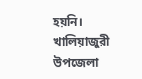হয়নি।
খালিয়াজুরী উপজেলা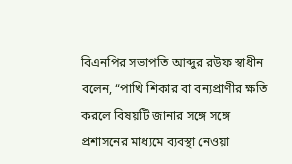বিএনপির সভাপতি আব্দুর রউফ স্বাধীন বলেন, “পাখি শিকার বা বন্যপ্রাণীর ক্ষতি করলে বিষয়টি জানার সঙ্গে সঙ্গে প্রশাসনের মাধ্যমে ব্যবস্থা নেওয়া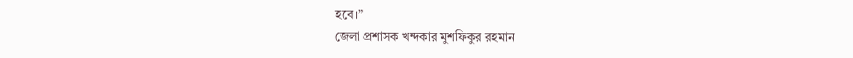হবে।”
জেলা প্রশাসক খন্দকার মুশফিকুর রহমান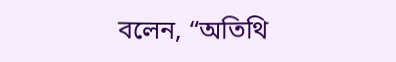বলেন, “অতিথি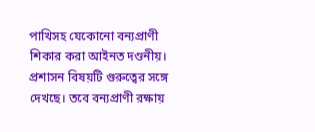পাখিসহ যেকোনো বন্যপ্রাণী শিকার করা আইনত দণ্ডনীয়। প্রশাসন বিষয়টি গুরুত্বের সঙ্গে দেখছে। তবে বন্যপ্রাণী রক্ষায়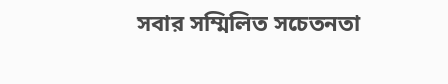সবার সম্মিলিত সচেতনতা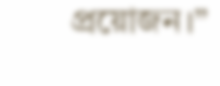প্রয়োজন।”